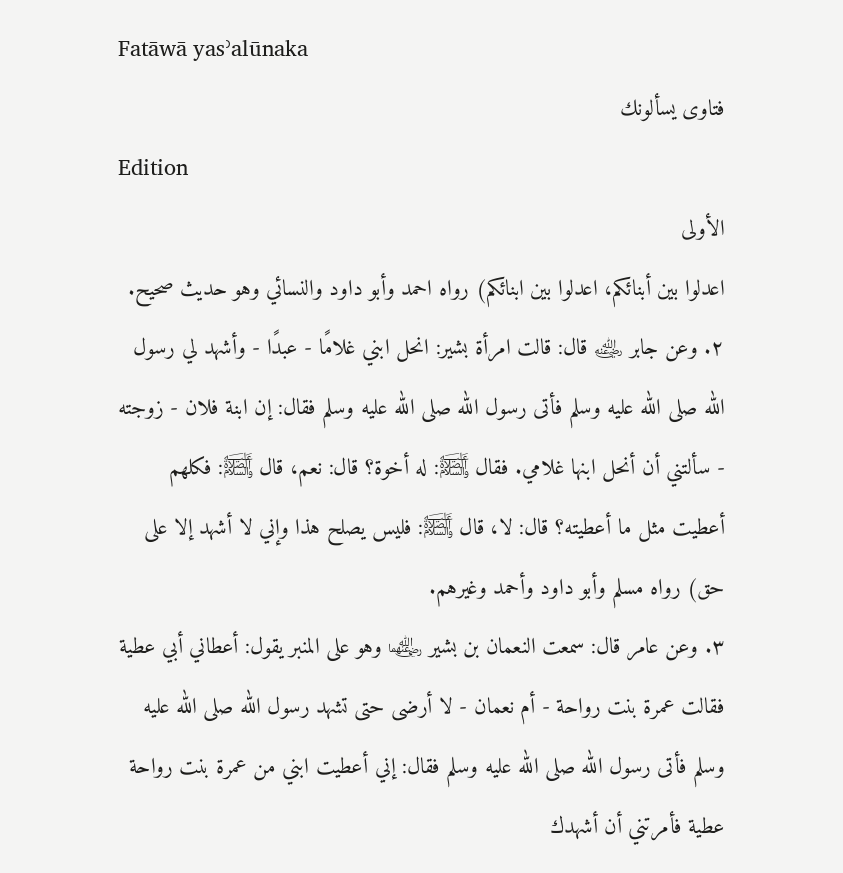Fatāwā yasʾalūnaka
فتاوى يسألونك
Edition
الأولى
اعدلوا بين أبنائكم، اعدلوا بين ابنائكم) رواه احمد وأبو داود والنسائي وهو حديث صحيح.
٢. وعن جابر ﵁ قال: قالت امرأة بشير: انحل ابني غلامًا - عبدًا - وأشهد لي رسول الله صلى الله عليه وسلم فأتى رسول الله صلى الله عليه وسلم فقال: إن ابنة فلان - زوجته - سألتني أن أنحل ابنها غلامي. فقال ﵊: له أخوة؟ قال: نعم، قال ﵊: فكلهم أعطيت مثل ما أعطيته؟ قال: لا، قال ﵊: فليس يصلح هذا وإني لا أشهد إلا على حق) رواه مسلم وأبو داود وأحمد وغيرهم.
٣. وعن عامر قال: سمعت النعمان بن بشير ﵄ وهو على المنبر يقول: أعطاني أبي عطية فقالت عمرة بنت رواحة - أم نعمان - لا أرضى حتى تشهد رسول الله صلى الله عليه وسلم فأتى رسول الله صلى الله عليه وسلم فقال: إني أعطيت ابني من عمرة بنت رواحة عطية فأمرتني أن أشهدك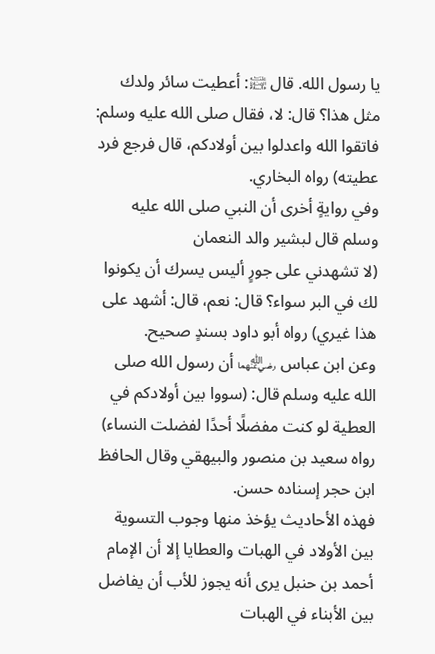يا رسول الله. قال ﵊: أعطيت سائر ولدك مثل هذا؟ قال: لا، فقال صلى الله عليه وسلم: فاتقوا الله واعدلوا بين أولادكم، قال فرجع فرد عطيته) رواه البخاري.
وفي روايةٍ أخرى أن النبي صلى الله عليه وسلم قال لبشير والد النعمان
(لا تشهدني على جورٍ أليس يسرك أن يكونوا لك في البر سواء؟ قال: نعم، قال: أشهد على هذا غيري) رواه أبو داود بسندٍ صحيح.
وعن ابن عباس ﵄ أن رسول الله صلى الله عليه وسلم قال: (سووا بين أولادكم في العطية لو كنت مفضلًا أحدًا لفضلت النساء) رواه سعيد بن منصور والبيهقي وقال الحافظ ابن حجر إسناده حسن.
فهذه الأحاديث يؤخذ منها وجوب التسوية بين الأولاد في الهبات والعطايا إلا أن الإمام أحمد بن حنبل يرى أنه يجوز للأب أن يفاضل بين الأبناء في الهبات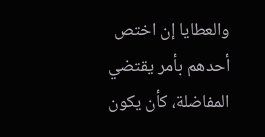والعطايا إن اختص أحدهم بأمر يقتضي المفاضلة، كأن يكون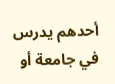أحدهم يدرس في جامعة أو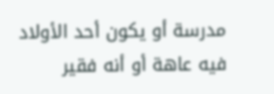مدرسة أو يكون أحد الأولاد فيه عاهة أو أنه فقير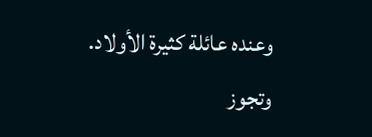وعنده عائلة كثيرة الأولاد.
وتجوز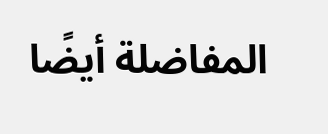المفاضلة أيضًا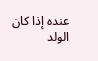عنده إذا كان الولد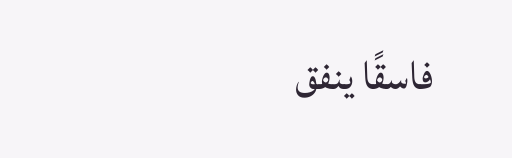فاسقًا ينفق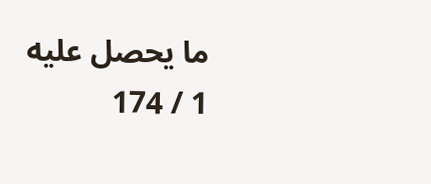ما يحصل عليه
1 / 174